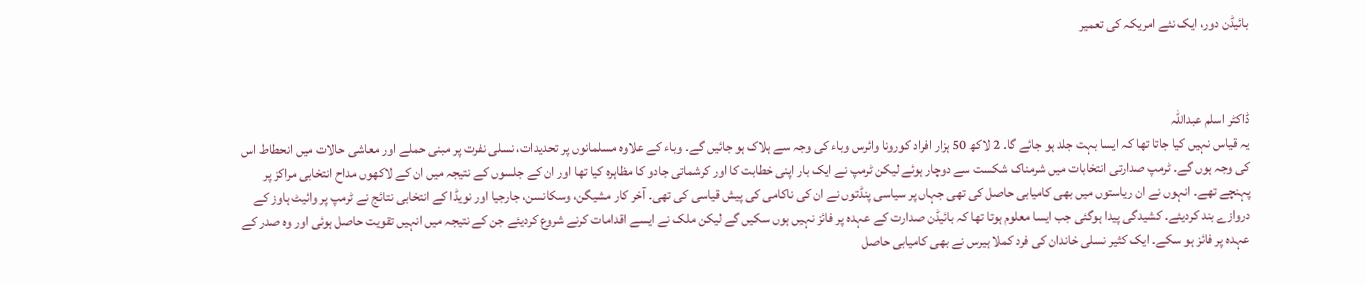بائیڈن دور، ایک نئے امریکہ کی تعمیر



ڈاکٹر اسلم عبداللہ
یہ قیاس نہیں کیا جاتا تھا کہ ایسا بہت جلد ہو جائے گا۔ 2 لاکھ 50 ہزار افراد کورونا وائرس وباء کی وجہ سے ہلاک ہو جائیں گے۔ وباء کے علاوہ مسلمانوں پر تحدیدات، نسلی نفرت پر مبنی حملے اور معاشی حالات میں انحطاط اس کی وجہ ہوں گے۔ ٹرمپ صدارتی انتخابات میں شرمناک شکست سے دوچار ہوئے لیکن ٹرمپ نے ایک بار اپنی خطابت کا اور کرشماتی جادو کا مظاہرہ کیا تھا اور ان کے جلسوں کے نتیجہ میں ان کے لاکھوں مداح انتخابی مراکز پر پہنچے تھے۔ انہوں نے ان ریاستوں میں بھی کامیابی حاصل کی تھی جہاں پر سیاسی پنڈتوں نے ان کی ناکامی کی پیش قیاسی کی تھی۔ آخر کار مشیگن، وسکانسن، جارجیا اور نویڈا کے انتخابی نتائج نے ٹرمپ پر وائیٹ ہاوز کے دروازے بند کردیئے۔ کشیدگی پیدا ہوگئی جب ایسا معلوم ہوتا تھا کہ بائیڈن صدارت کے عہدہ پر فائز نہیں ہوں سکیں گے لیکن ملک نے ایسے اقدامات کرنے شروع کردیئے جن کے نتیجہ میں انہیں تقویت حاصل ہوئی اور وہ صدر کے عہدہ پر فائز ہو سکے۔ ایک کثیر نسلی خاندان کی فرد کملا ہیرس نے بھی کامیابی حاصل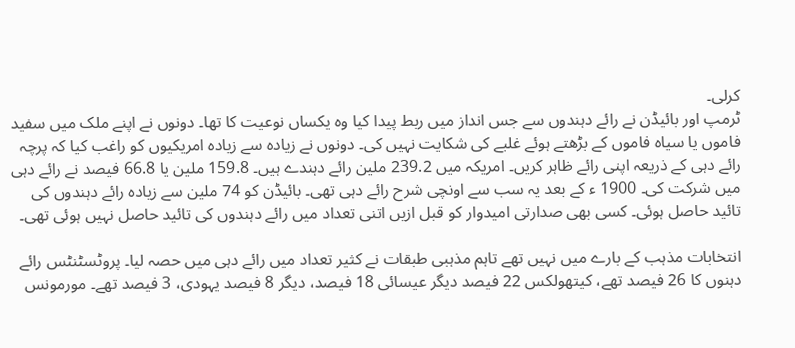کرلی۔
ٹرمپ اور بائیڈن نے رائے دہندوں سے جس انداز میں ربط پیدا کیا وہ یکساں نوعیت کا تھا۔ دونوں نے اپنے ملک میں سفید فاموں یا سیاہ فاموں کے بڑھتے ہوئے غلبے کی شکایت نہیں کی۔ دونوں نے زیادہ سے زیادہ امریکیوں کو راغب کیا کہ پرچہ رائے دہی کے ذریعہ اپنی رائے ظاہر کریں۔ امریکہ میں 239.2 ملین رائے دہندے ہیں۔ 159.8 ملین یا 66.8 فیصد نے رائے دہی میں شرکت کی۔ 1900 ء کے بعد یہ سب سے اونچی شرح رائے دہی تھی۔ بائیڈن کو 74 ملین سے زیادہ رائے دہندوں کی تائید حاصل ہوئی۔ کسی بھی صدارتی امیدوار کو قبل ازیں اتنی تعداد میں رائے دہندوں کی تائید حاصل نہیں ہوئی تھی۔

انتخابات مذہب کے بارے میں نہیں تھے تاہم مذہبی طبقات نے کثیر تعداد میں رائے دہی میں حصہ لیا۔ پروٹسٹنٹس رائے دہنوں کا 26 فیصد تھے، کیتھولکس 22 فیصد دیگر عیسائی 18 فیصد، دیگر 8 فیصد یہودی، 3 فیصد تھے۔ مورمونس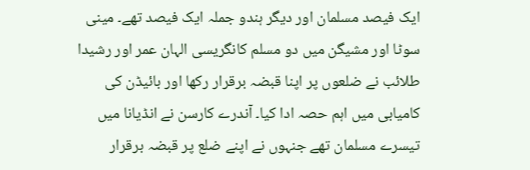ایک فیصد مسلمان اور دیگر ہندو جملہ ایک فیصد تھے۔ مینی سوٹا اور مشیگن میں دو مسلم کانگریسی الہان عمر اور رشیدا طلائب نے ضلعوں پر اپنا قبضہ برقرار رکھا اور بائیڈن کی کامیابی میں اہم حصہ ادا کیا۔ آندرے کارسن نے انڈیانا میں تیسرے مسلمان تھے جنہوں نے اپنے ضلع پر قبضہ برقرار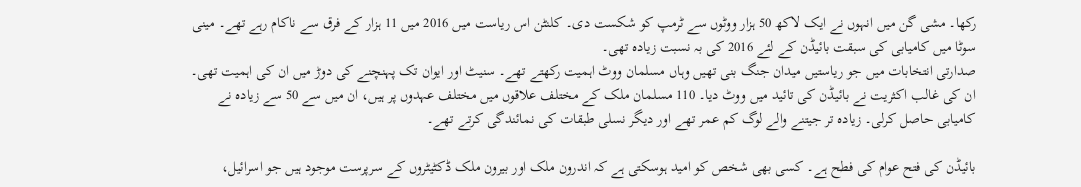رکھا۔ مشی گن میں انہوں نے ایک لاکھ 50 ہزار ووٹوں سے ٹرمپ کو شکست دی۔ کلنٹن اس ریاست میں 2016 میں 11 ہزار کے فرق سے ناکام رہے تھے۔ مینی سوٹا میں کامیابی کی سبقت بائیڈن کے لئے 2016 کی بہ نسبت زیادہ تھی۔
صدارتی انتخابات میں جو ریاستیں میدان جنگ بنی تھیں وہاں مسلمان ووٹ اہمیت رکھتے تھے۔ سنیٹ اور ایوان تک پہنچنے کی دوڑ میں ان کی اہمیت تھی۔ ان کی غالب اکثریت نے بائیڈن کی تائید میں ووٹ دیا۔ 110 مسلمان ملک کے مختلف علاقوں میں مختلف عہدوں پر ہیں، ان میں سے 50 سے زیادہ نے کامیابی حاصل کرلی۔ زیادہ تر جیتنے والے لوگ کم عمر تھے اور دیگر نسلی طبقات کی نمائندگی کرتے تھے۔

بائیڈن کی فتح عوام کی فطح ہے۔ کسی بھی شخص کو امید ہوسکتی ہے کہ اندرون ملک اور بیرون ملک ڈکٹیٹروں کے سرپرست موجود ہیں جو اسرائیل،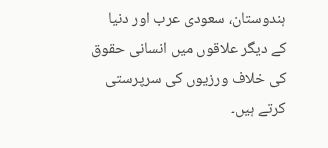ہندوستان، سعودی عرب اور دنیا کے دیگر علاقوں میں انسانی حقوق کی خلاف ورزیوں کی سرپرستی کرتے ہیں۔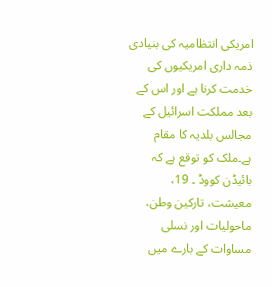امریکی انتظامیہ کی بنیادی ذمہ داری امریکیوں کی خدمت کرنا ہے اور اس کے بعد مملکت اسرائیل کے مجالس بلدیہ کا مقام ہے۔ملک کو توقع ہے کہ بائیڈن کووڈ ۔ 19، معیشت، تارکین وطن، ماحولیات اور نسلی مساوات کے بارے میں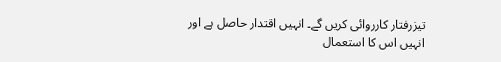تیزرفتار کارروائی کریں گے۔ انہیں اقتدار حاصل ہے اور انہیں اس کا استعمال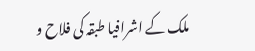ملک کے اشرافیا طبقہ کی فلاح و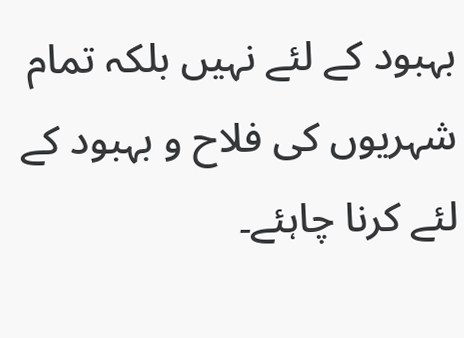بہبود کے لئے نہیں بلکہ تمام شہریوں کی فلاح و بہبود کے لئے کرنا چاہئے۔